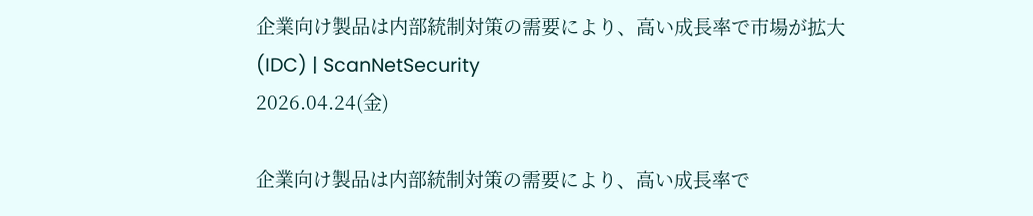企業向け製品は内部統制対策の需要により、高い成長率で市場が拡大(IDC) | ScanNetSecurity
2026.04.24(金)

企業向け製品は内部統制対策の需要により、高い成長率で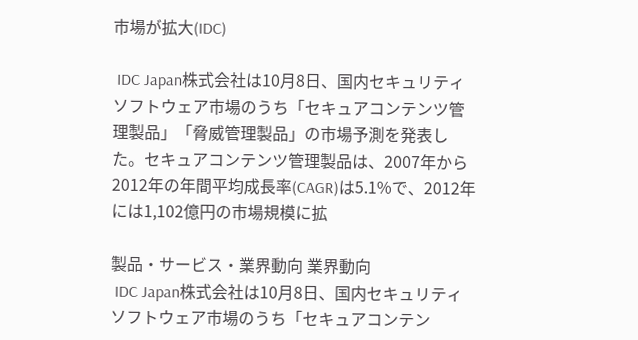市場が拡大(IDC)

 IDC Japan株式会社は10月8日、国内セキュリティソフトウェア市場のうち「セキュアコンテンツ管理製品」「脅威管理製品」の市場予測を発表した。セキュアコンテンツ管理製品は、2007年から2012年の年間平均成長率(CAGR)は5.1%で、2012年には1,102億円の市場規模に拡

製品・サービス・業界動向 業界動向
 IDC Japan株式会社は10月8日、国内セキュリティソフトウェア市場のうち「セキュアコンテン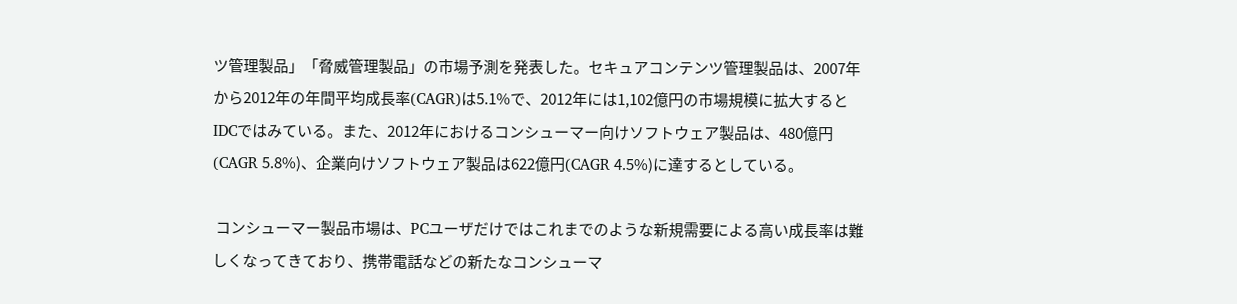ツ管理製品」「脅威管理製品」の市場予測を発表した。セキュアコンテンツ管理製品は、2007年から2012年の年間平均成長率(CAGR)は5.1%で、2012年には1,102億円の市場規模に拡大するとIDCではみている。また、2012年におけるコンシューマー向けソフトウェア製品は、480億円(CAGR 5.8%)、企業向けソフトウェア製品は622億円(CAGR 4.5%)に達するとしている。

 コンシューマー製品市場は、PCユーザだけではこれまでのような新規需要による高い成長率は難しくなってきており、携帯電話などの新たなコンシューマ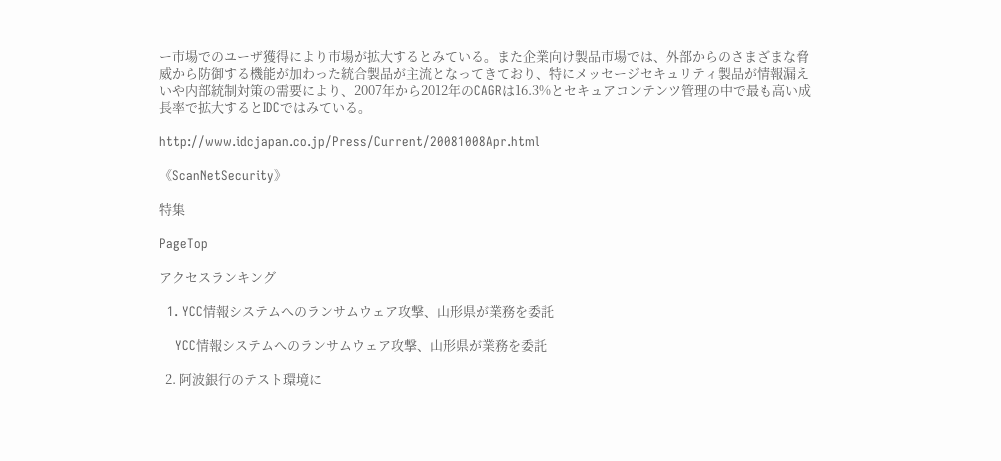ー市場でのユーザ獲得により市場が拡大するとみている。また企業向け製品市場では、外部からのさまざまな脅威から防御する機能が加わった統合製品が主流となってきており、特にメッセージセキュリティ製品が情報漏えいや内部統制対策の需要により、2007年から2012年のCAGRは16.3%とセキュアコンテンツ管理の中で最も高い成長率で拡大するとIDCではみている。

http://www.idcjapan.co.jp/Press/Current/20081008Apr.html

《ScanNetSecurity》

特集

PageTop

アクセスランキング

  1. YCC情報システムへのランサムウェア攻撃、山形県が業務を委託

    YCC情報システムへのランサムウェア攻撃、山形県が業務を委託

  2. 阿波銀行のテスト環境に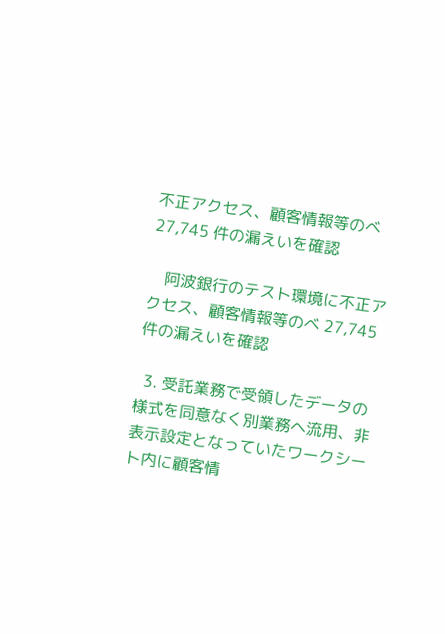不正アクセス、顧客情報等のべ 27,745 件の漏えいを確認

    阿波銀行のテスト環境に不正アクセス、顧客情報等のべ 27,745 件の漏えいを確認

  3. 受託業務で受領したデータの様式を同意なく別業務へ流用、非表示設定となっていたワークシート内に顧客情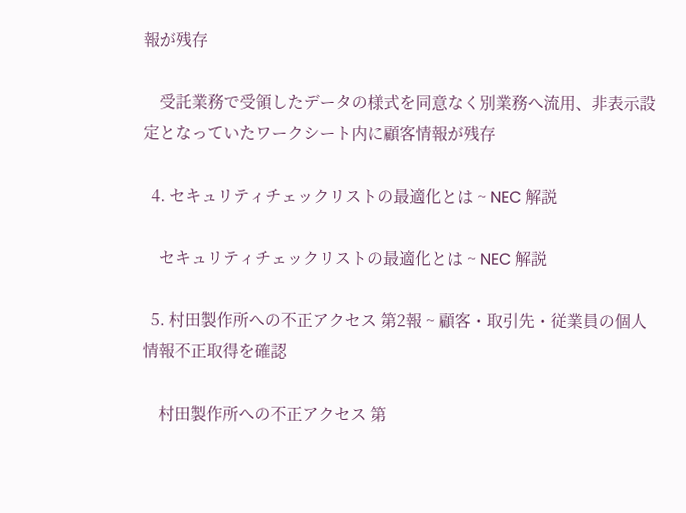報が残存

    受託業務で受領したデータの様式を同意なく別業務へ流用、非表示設定となっていたワークシート内に顧客情報が残存

  4. セキュリティチェックリストの最適化とは ~ NEC 解説

    セキュリティチェックリストの最適化とは ~ NEC 解説

  5. 村田製作所への不正アクセス 第2報 ~ 顧客・取引先・従業員の個人情報不正取得を確認

    村田製作所への不正アクセス 第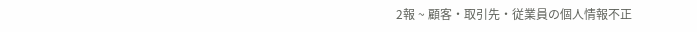2報 ~ 顧客・取引先・従業員の個人情報不正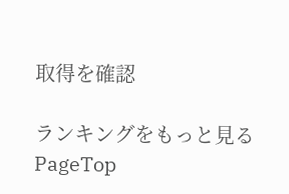取得を確認

ランキングをもっと見る
PageTop